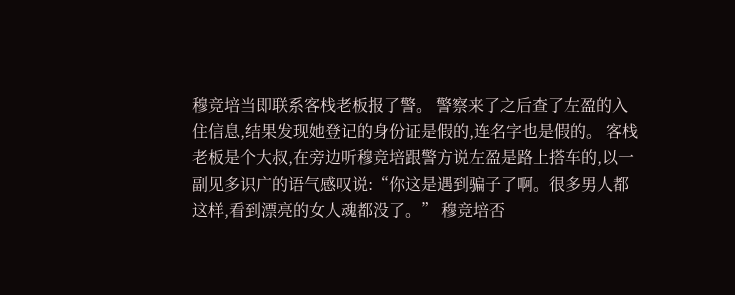穆竞培当即联系客栈老板报了警。 警察来了之后查了左盈的入住信息,结果发现她登记的身份证是假的,连名字也是假的。 客栈老板是个大叔,在旁边听穆竞培跟警方说左盈是路上搭车的,以一副见多识广的语气感叹说:“你这是遇到骗子了啊。很多男人都这样,看到漂亮的女人魂都没了。” 穆竞培否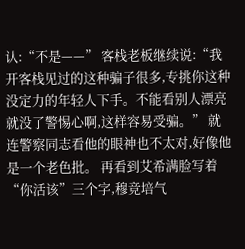认:“不是——” 客栈老板继续说:“我开客栈见过的这种骗子很多,专挑你这种没定力的年轻人下手。不能看别人漂亮就没了警惕心啊,这样容易受骗。” 就连警察同志看他的眼神也不太对,好像他是一个老色批。 再看到艾希满脸写着“你活该”三个字,穆竞培气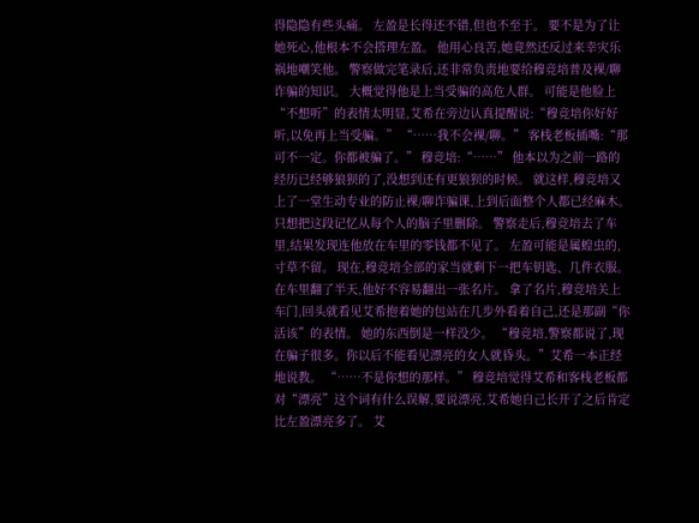得隐隐有些头痛。 左盈是长得还不错,但也不至于。 要不是为了让她死心,他根本不会搭理左盈。 他用心良苦,她竟然还反过来幸灾乐祸地嘲笑他。 警察做完笔录后,还非常负责地要给穆竞培普及裸/聊诈骗的知识。 大概觉得他是上当受骗的高危人群。 可能是他脸上“不想听”的表情太明显,艾希在旁边认真提醒说:“穆竞培你好好听,以免再上当受骗。” “……我不会裸/聊。” 客栈老板插嘴:“那可不一定。你都被骗了。” 穆竞培:“……” 他本以为之前一路的经历已经够狼狈的了,没想到还有更狼狈的时候。 就这样,穆竞培又上了一堂生动专业的防止裸/聊诈骗课,上到后面整个人都已经麻木。 只想把这段记忆从每个人的脑子里删除。 警察走后,穆竞培去了车里,结果发现连他放在车里的零钱都不见了。 左盈可能是属蝗虫的,寸草不留。 现在,穆竞培全部的家当就剩下一把车钥匙、几件衣服。 在车里翻了半天,他好不容易翻出一张名片。 拿了名片,穆竞培关上车门,回头就看见艾希抱着她的包站在几步外看着自己,还是那副“你活该”的表情。 她的东西倒是一样没少。 “穆竞培,警察都说了,现在骗子很多。你以后不能看见漂亮的女人就昏头。”艾希一本正经地说教。 “……不是你想的那样。” 穆竞培觉得艾希和客栈老板都对“漂亮”这个词有什么误解,要说漂亮,艾希她自己长开了之后肯定比左盈漂亮多了。 艾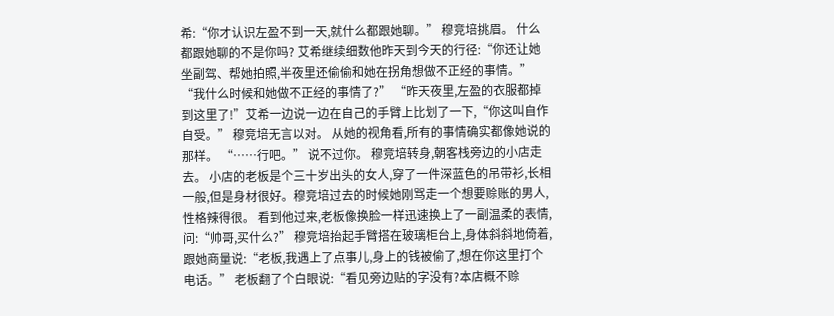希:“你才认识左盈不到一天,就什么都跟她聊。” 穆竞培挑眉。 什么都跟她聊的不是你吗? 艾希继续细数他昨天到今天的行径:“你还让她坐副驾、帮她拍照,半夜里还偷偷和她在拐角想做不正经的事情。” “我什么时候和她做不正经的事情了?” “昨天夜里,左盈的衣服都掉到这里了!”艾希一边说一边在自己的手臂上比划了一下,“你这叫自作自受。” 穆竞培无言以对。 从她的视角看,所有的事情确实都像她说的那样。 “……行吧。” 说不过你。 穆竞培转身,朝客栈旁边的小店走去。 小店的老板是个三十岁出头的女人,穿了一件深蓝色的吊带衫,长相一般,但是身材很好。穆竞培过去的时候她刚骂走一个想要赊账的男人,性格辣得很。 看到他过来,老板像换脸一样迅速换上了一副温柔的表情,问:“帅哥,买什么?” 穆竞培抬起手臂搭在玻璃柜台上,身体斜斜地倚着,跟她商量说:“老板,我遇上了点事儿,身上的钱被偷了,想在你这里打个电话。” 老板翻了个白眼说:“看见旁边贴的字没有?本店概不赊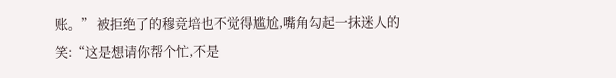账。” 被拒绝了的穆竞培也不觉得尴尬,嘴角勾起一抹迷人的笑:“这是想请你帮个忙,不是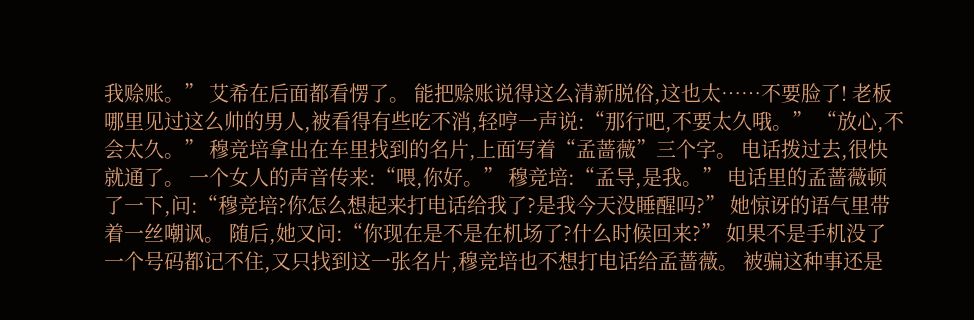我赊账。” 艾希在后面都看愣了。 能把赊账说得这么清新脱俗,这也太……不要脸了! 老板哪里见过这么帅的男人,被看得有些吃不消,轻哼一声说:“那行吧,不要太久哦。” “放心,不会太久。” 穆竞培拿出在车里找到的名片,上面写着“孟蔷薇”三个字。 电话拨过去,很快就通了。 一个女人的声音传来:“喂,你好。” 穆竞培:“孟导,是我。” 电话里的孟蔷薇顿了一下,问:“穆竞培?你怎么想起来打电话给我了?是我今天没睡醒吗?” 她惊讶的语气里带着一丝嘲讽。 随后,她又问:“你现在是不是在机场了?什么时候回来?” 如果不是手机没了一个号码都记不住,又只找到这一张名片,穆竞培也不想打电话给孟蔷薇。 被骗这种事还是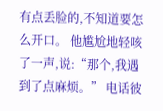有点丢脸的,不知道要怎么开口。 他尴尬地轻咳了一声,说:“那个,我遇到了点麻烦。” 电话彼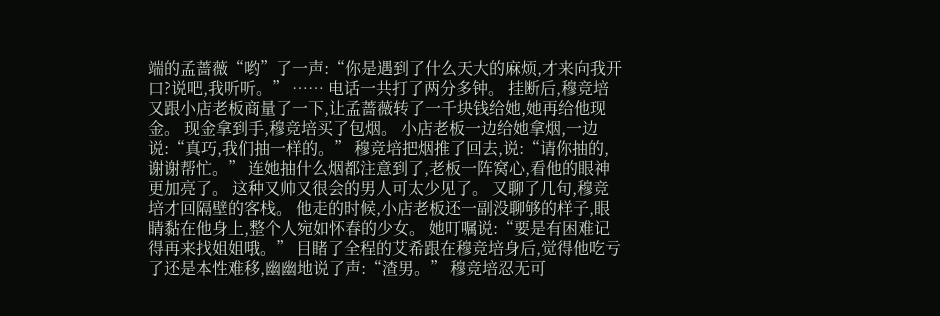端的孟蔷薇“哟”了一声:“你是遇到了什么天大的麻烦,才来向我开口?说吧,我听听。” …… 电话一共打了两分多钟。 挂断后,穆竞培又跟小店老板商量了一下,让孟蔷薇转了一千块钱给她,她再给他现金。 现金拿到手,穆竞培买了包烟。 小店老板一边给她拿烟,一边说:“真巧,我们抽一样的。” 穆竞培把烟推了回去,说:“请你抽的,谢谢帮忙。” 连她抽什么烟都注意到了,老板一阵窝心,看他的眼神更加亮了。 这种又帅又很会的男人可太少见了。 又聊了几句,穆竞培才回隔壁的客栈。 他走的时候,小店老板还一副没聊够的样子,眼睛黏在他身上,整个人宛如怀春的少女。 她叮嘱说:“要是有困难记得再来找姐姐哦。” 目睹了全程的艾希跟在穆竞培身后,觉得他吃亏了还是本性难移,幽幽地说了声:“渣男。” 穆竞培忍无可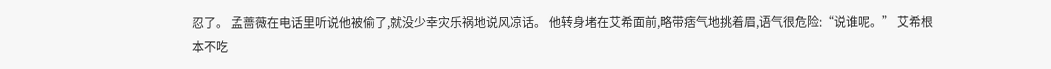忍了。 孟蔷薇在电话里听说他被偷了,就没少幸灾乐祸地说风凉话。 他转身堵在艾希面前,略带痞气地挑着眉,语气很危险:“说谁呢。” 艾希根本不吃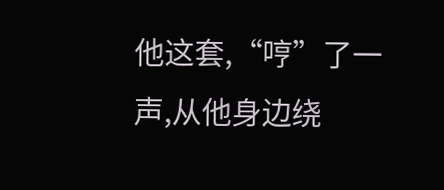他这套,“哼”了一声,从他身边绕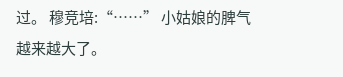过。 穆竞培:“……” 小姑娘的脾气越来越大了。